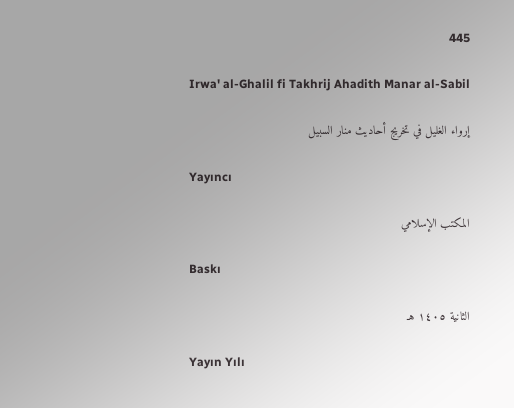445

Irwa' al-Ghalil fi Takhrij Ahadith Manar al-Sabil

إرواء الغليل في تخريج أحاديث منار السبيل

Yayıncı

المكتب الإسلامي

Baskı

الثانية ١٤٠٥ هـ

Yayın Yılı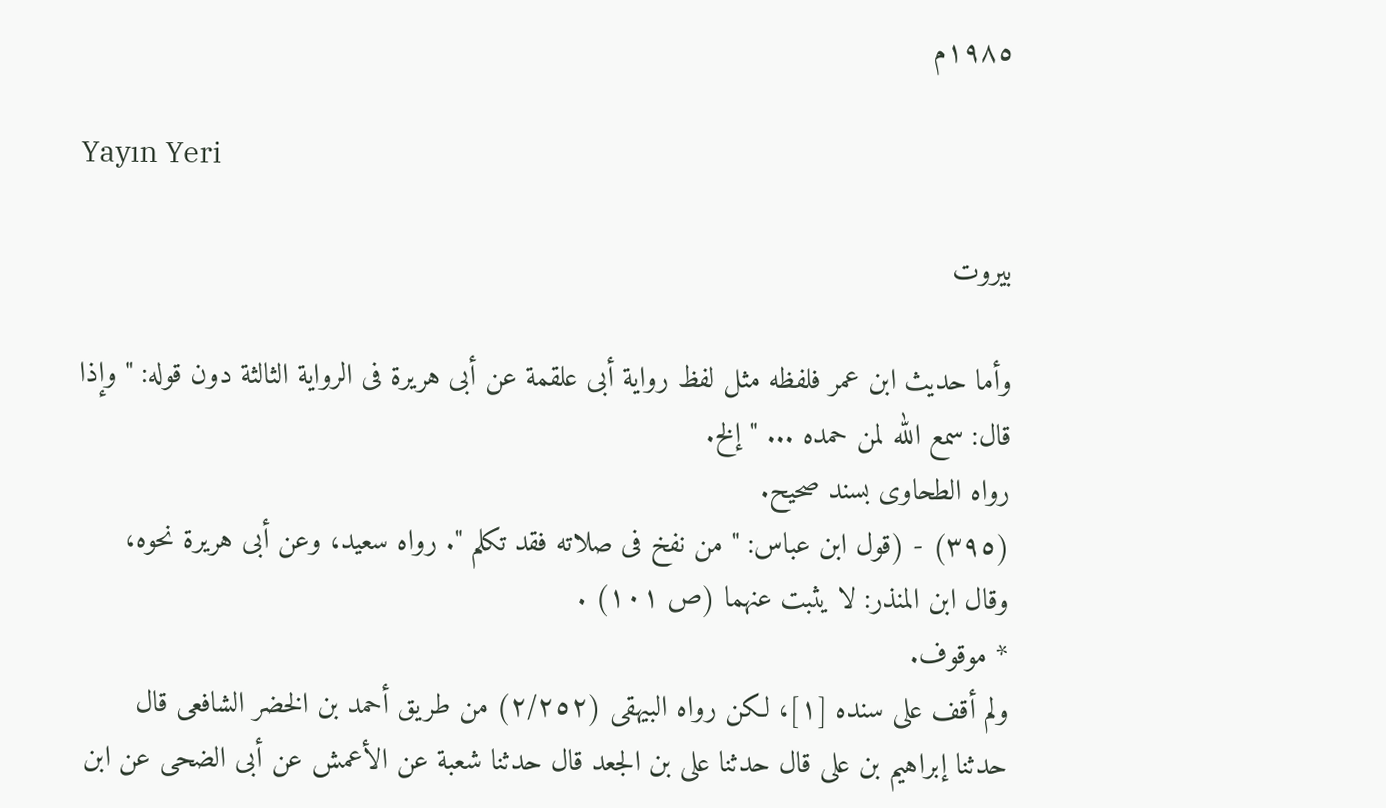١٩٨٥م

Yayın Yeri

بيروت

وأما حديث ابن عمر فلفظه مثل لفظ رواية أبى علقمة عن أبى هريرة فى الرواية الثالثة دون قوله: " وإذا قال: سمع الله لمن حمده ... " إلخ.
رواه الطحاوى بسند صحيح.
(٣٩٥) - (قول ابن عباس: " من نفخ فى صلاته فقد تكلم ". رواه سعيد، وعن أبى هريرة نحوه، وقال ابن المنذر: لا يثبت عنهما (ص ١٠١) .
* موقوف.
ولم أقف على سنده [١]، لكن رواه البيهقى (٢/٢٥٢) من طريق أحمد بن الخضر الشافعى قال حدثنا إبراهيم بن على قال حدثنا على بن الجعد قال حدثنا شعبة عن الأعمش عن أبى الضحى عن ابن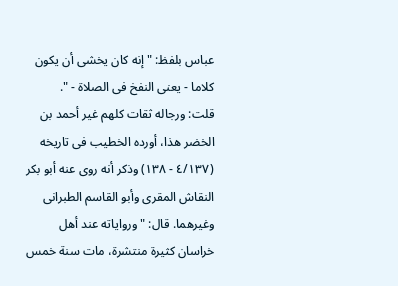عباس بلفظ: " إنه كان يخشى أن يكون كلاما - يعنى النفخ فى الصلاة - ".
قلت: ورجاله ثقات كلهم غير أحمد بن الخضر هذا، أورده الخطيب فى تاريخه (٤/١٣٧ - ١٣٨) وذكر أنه روى عنه أبو بكر النقاش المقرى وأبو القاسم الطبرانى وغيرهما. قال: " ورواياته عند أهل خراسان كثيرة منتشرة، مات سنة خمس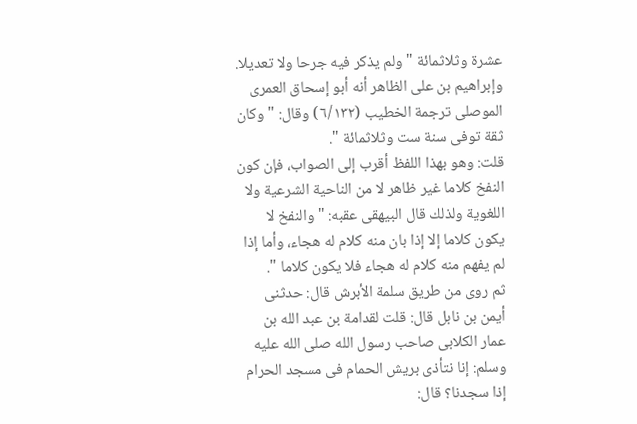عشرة وثلاثمائة " ولم يذكر فيه جرحا ولا تعديلا.
وإبراهيم بن على الظاهر أنه أبو إسحاق العمرى الموصلى ترجمة الخطيب (٦/١٣٢) وقال: " وكان ثقة توفى سنة ست وثلاثمائة ".
قلت: وهو بهذا اللفظ أقرب إلى الصواب، فإن كون النفخ كلاما غير ظاهر لا من الناحية الشرعية ولا اللغوية ولذلك قال البيهقى عقبه: " والنفخ لا يكون كلاما إلا إذا بان منه كلام له هجاء، وأما إذا لم يفهم منه كلام له هجاء فلا يكون كلاما ".
ثم روى من طريق سلمة الأبرش قال: حدثنى أيمن بن نابل قال: قلت لقدامة بن عبد الله بن عمار الكلابى صاحب رسول الله صلى الله عليه وسلم: إنا نتأذى بريش الحمام فى مسجد الحرام إذا سجدنا؟ قال: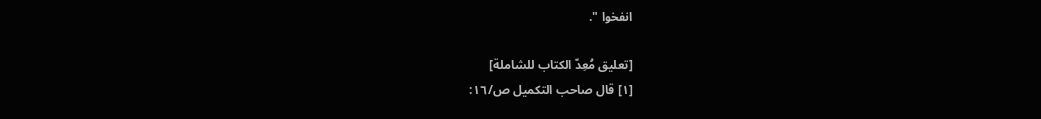انفخوا ".

[تعليق مُعِدّ الكتاب للشاملة]
[١] قال صاحب التكميل ص/١٦: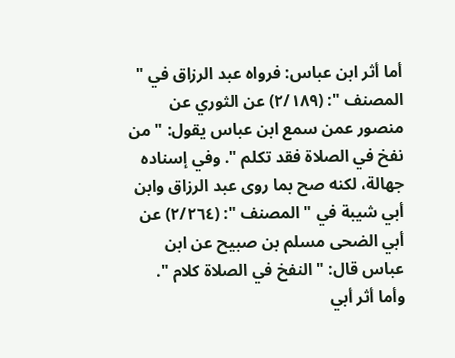أما أثر ابن عباس: فرواه عبد الرزاق في " المصنف ": (٢/١٨٩) عن الثوري عن منصور عمن سمع ابن عباس يقول: " من نفخ في الصلاة فقد تكلم ". وفي إسناده جهالة، لكنه صح بما روى عبد الرزاق وابن أبي شيبة في " المصنف ": (٢/٢٦٤) عن أبي الضحى مسلم بن صبيح عن ابن عباس قال: " النفخ في الصلاة كلام ".
وأما أثر أبي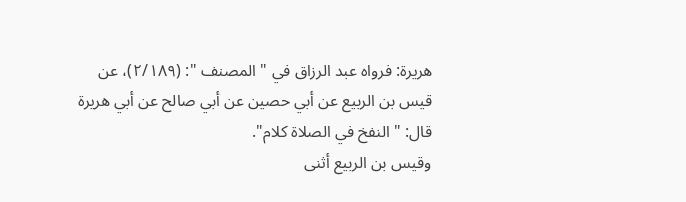هريرة: فرواه عبد الرزاق في " المصنف ": (٢/١٨٩)، عن قيس بن الربيع عن أبي حصين عن أبي صالح عن أبي هريرة قال: " النفخ في الصلاة كلام".
وقيس بن الربيع أثنى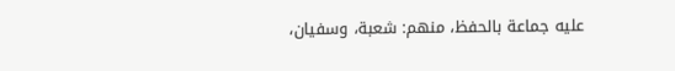عليه جماعة بالحفظ، منهم: شعبة، وسفيان،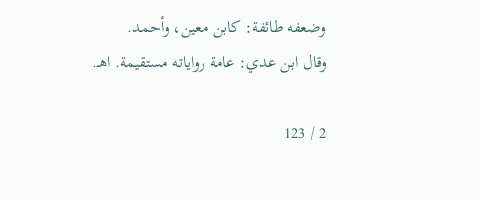وضعفه طائفة: كابن معين، وأحمد.
وقال ابن عدي: عامة رواياته مستقيمة. اهـ.

2 / 123